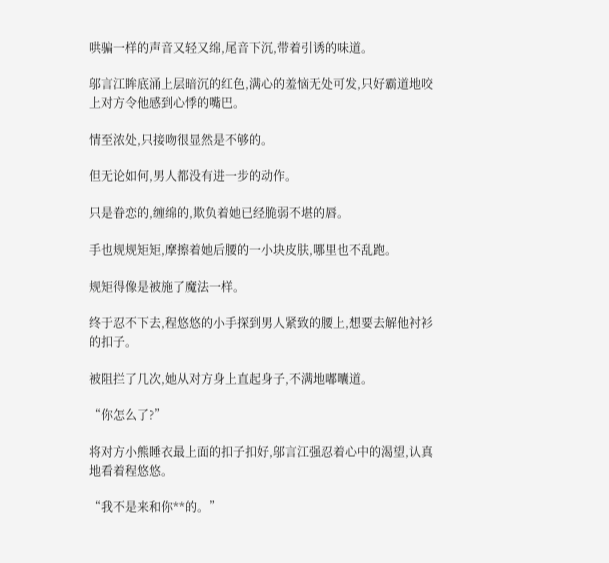哄骗一样的声音又轻又绵,尾音下沉,带着引诱的味道。

邬言江眸底涌上层暗沉的红色,满心的羞恼无处可发,只好霸道地咬上对方令他感到心悸的嘴巴。

情至浓处,只接吻很显然是不够的。

但无论如何,男人都没有进一步的动作。

只是眷恋的,缠绵的,欺负着她已经脆弱不堪的唇。

手也规规矩矩,摩擦着她后腰的一小块皮肤,哪里也不乱跑。

规矩得像是被施了魔法一样。

终于忍不下去,程悠悠的小手探到男人紧致的腰上,想要去解他衬衫的扣子。

被阻拦了几次,她从对方身上直起身子,不满地嘟囔道。

“你怎么了?”

将对方小熊睡衣最上面的扣子扣好,邬言江强忍着心中的渴望,认真地看着程悠悠。

“我不是来和你**的。”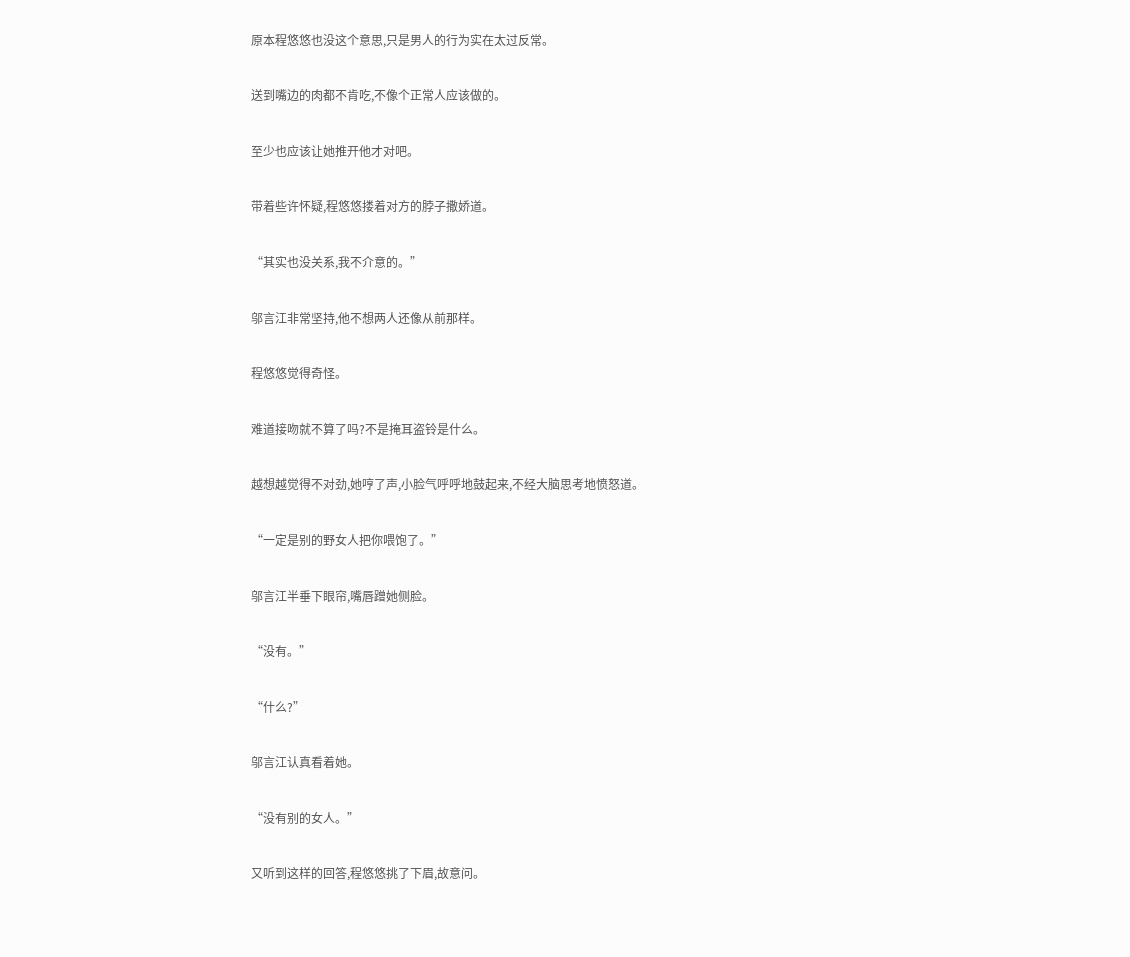原本程悠悠也没这个意思,只是男人的行为实在太过反常。

送到嘴边的肉都不肯吃,不像个正常人应该做的。

至少也应该让她推开他才对吧。

带着些许怀疑,程悠悠搂着对方的脖子撒娇道。

“其实也没关系,我不介意的。”

邬言江非常坚持,他不想两人还像从前那样。

程悠悠觉得奇怪。

难道接吻就不算了吗?不是掩耳盗铃是什么。

越想越觉得不对劲,她哼了声,小脸气呼呼地鼓起来,不经大脑思考地愤怒道。

“一定是别的野女人把你喂饱了。”

邬言江半垂下眼帘,嘴唇蹭她侧脸。

“没有。”

“什么?”

邬言江认真看着她。

“没有别的女人。”

又听到这样的回答,程悠悠挑了下眉,故意问。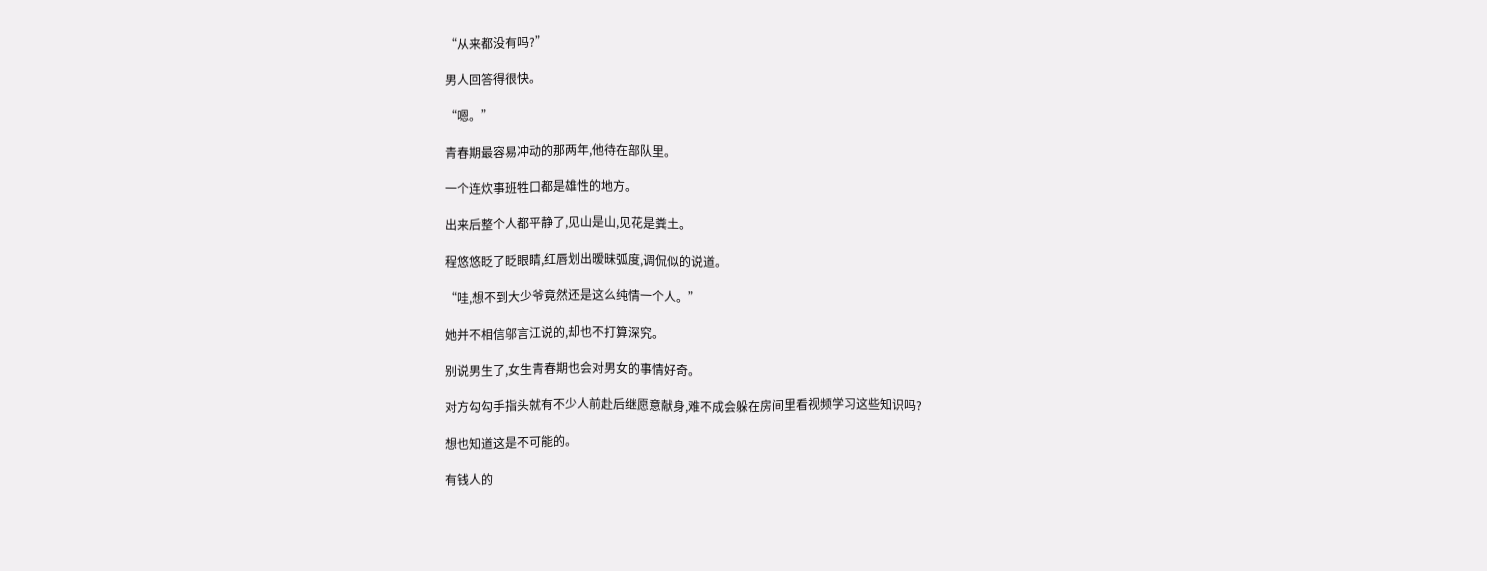“从来都没有吗?”

男人回答得很快。

“嗯。”

青春期最容易冲动的那两年,他待在部队里。

一个连炊事班牲口都是雄性的地方。

出来后整个人都平静了,见山是山,见花是粪土。

程悠悠眨了眨眼睛,红唇划出暧昧弧度,调侃似的说道。

“哇,想不到大少爷竟然还是这么纯情一个人。”

她并不相信邬言江说的,却也不打算深究。

别说男生了,女生青春期也会对男女的事情好奇。

对方勾勾手指头就有不少人前赴后继愿意献身,难不成会躲在房间里看视频学习这些知识吗?

想也知道这是不可能的。

有钱人的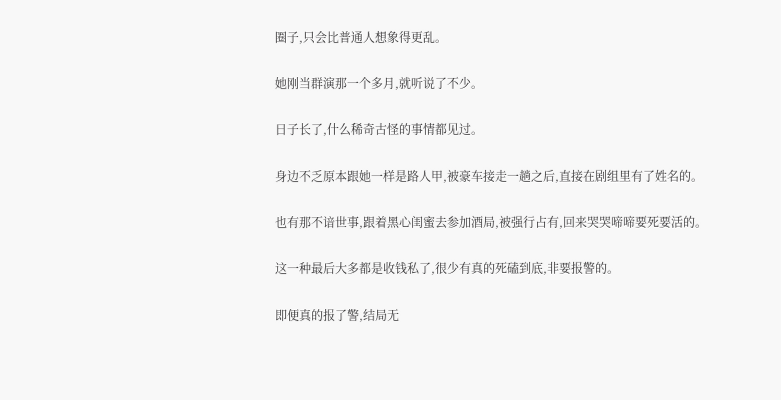圈子,只会比普通人想象得更乱。

她刚当群演那一个多月,就听说了不少。

日子长了,什么稀奇古怪的事情都见过。

身边不乏原本跟她一样是路人甲,被豪车接走一趟之后,直接在剧组里有了姓名的。

也有那不谙世事,跟着黑心闺蜜去参加酒局,被强行占有,回来哭哭啼啼要死要活的。

这一种最后大多都是收钱私了,很少有真的死磕到底,非要报警的。

即便真的报了警,结局无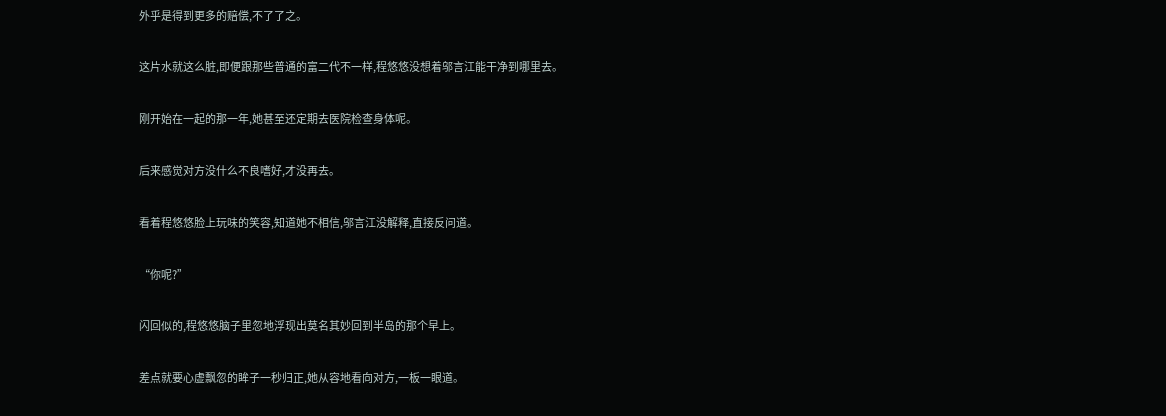外乎是得到更多的赔偿,不了了之。

这片水就这么脏,即便跟那些普通的富二代不一样,程悠悠没想着邬言江能干净到哪里去。

刚开始在一起的那一年,她甚至还定期去医院检查身体呢。

后来感觉对方没什么不良嗜好,才没再去。

看着程悠悠脸上玩味的笑容,知道她不相信,邬言江没解释,直接反问道。

“你呢?”

闪回似的,程悠悠脑子里忽地浮现出莫名其妙回到半岛的那个早上。

差点就要心虚飘忽的眸子一秒归正,她从容地看向对方,一板一眼道。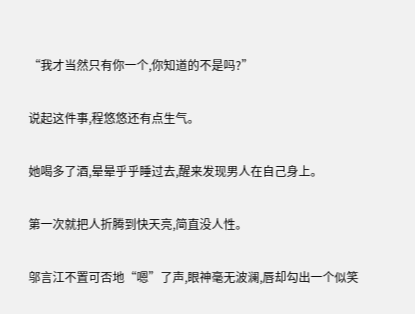“我才当然只有你一个,你知道的不是吗?”

说起这件事,程悠悠还有点生气。

她喝多了酒,晕晕乎乎睡过去,醒来发现男人在自己身上。

第一次就把人折腾到快天亮,简直没人性。

邬言江不置可否地“嗯”了声,眼神毫无波澜,唇却勾出一个似笑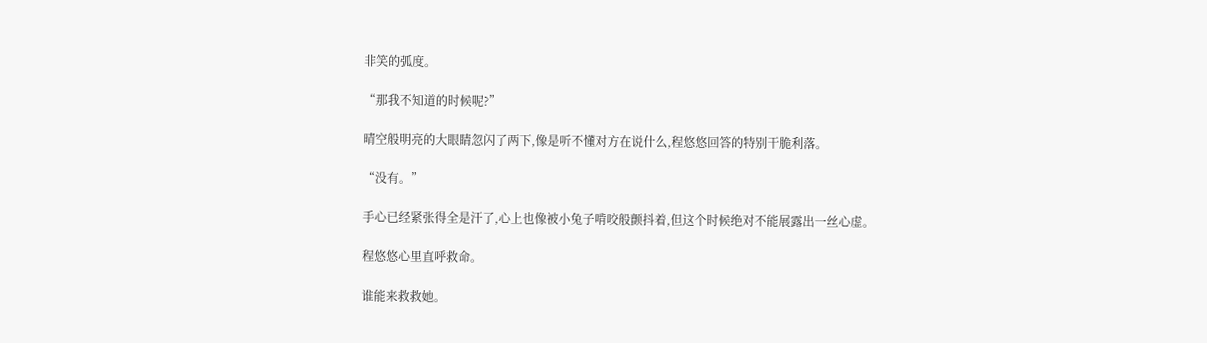非笑的弧度。

“那我不知道的时候呢?”

晴空般明亮的大眼睛忽闪了两下,像是听不懂对方在说什么,程悠悠回答的特别干脆利落。

“没有。”

手心已经紧张得全是汗了,心上也像被小兔子啃咬般颤抖着,但这个时候绝对不能展露出一丝心虚。

程悠悠心里直呼救命。

谁能来救救她。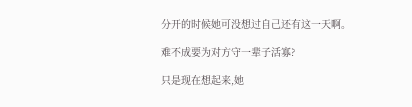分开的时候她可没想过自己还有这一天啊。

难不成要为对方守一辈子活寡?

只是现在想起来,她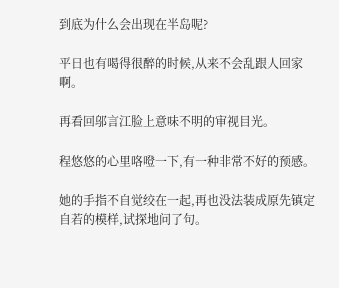到底为什么会出现在半岛呢?

平日也有喝得很醉的时候,从来不会乱跟人回家啊。

再看回邬言江脸上意味不明的审视目光。

程悠悠的心里咯噔一下,有一种非常不好的预感。

她的手指不自觉绞在一起,再也没法装成原先镇定自若的模样,试探地问了句。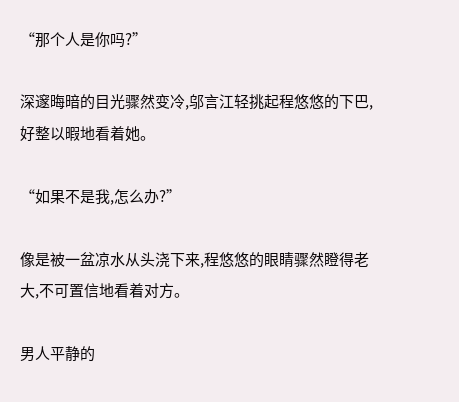“那个人是你吗?”

深邃晦暗的目光骤然变冷,邬言江轻挑起程悠悠的下巴,好整以暇地看着她。

“如果不是我,怎么办?”

像是被一盆凉水从头浇下来,程悠悠的眼睛骤然瞪得老大,不可置信地看着对方。

男人平静的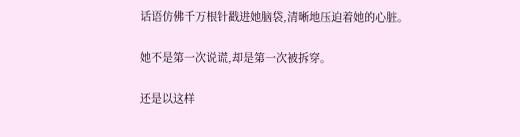话语仿佛千万根针戳进她脑袋,清晰地压迫着她的心脏。

她不是第一次说谎,却是第一次被拆穿。

还是以这样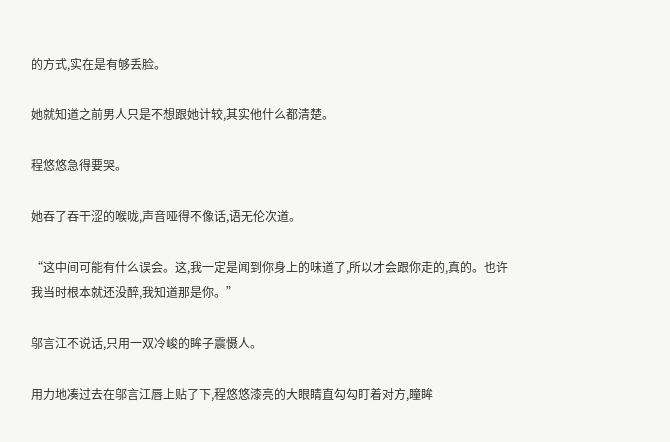的方式,实在是有够丢脸。

她就知道之前男人只是不想跟她计较,其实他什么都清楚。

程悠悠急得要哭。

她吞了吞干涩的喉咙,声音哑得不像话,语无伦次道。

“这中间可能有什么误会。这,我一定是闻到你身上的味道了,所以才会跟你走的,真的。也许我当时根本就还没醉,我知道那是你。”

邬言江不说话,只用一双冷峻的眸子震慑人。

用力地凑过去在邬言江唇上贴了下,程悠悠漆亮的大眼睛直勾勾盯着对方,瞳眸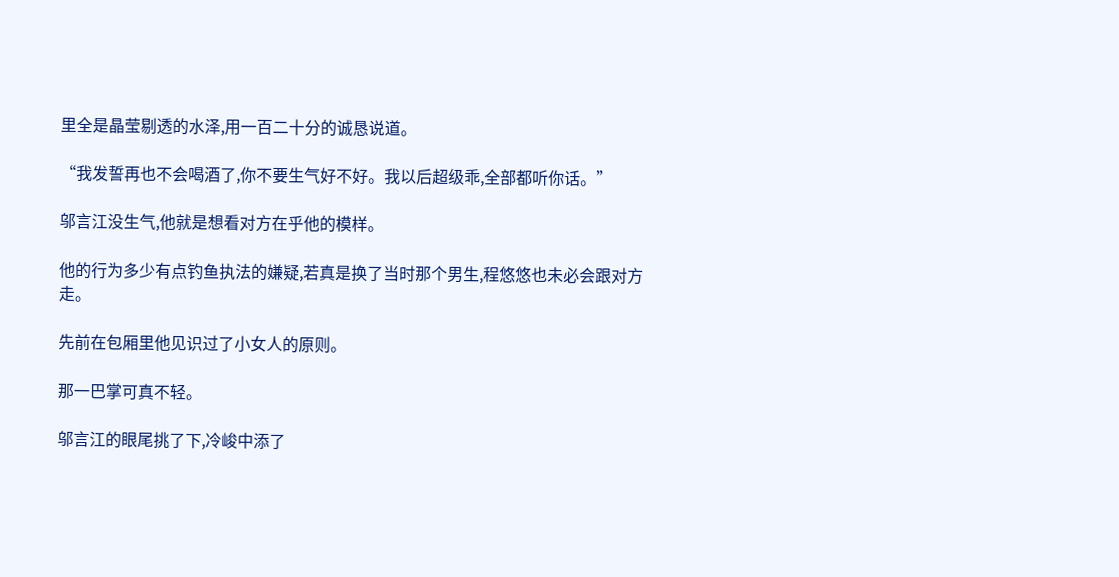里全是晶莹剔透的水泽,用一百二十分的诚恳说道。

“我发誓再也不会喝酒了,你不要生气好不好。我以后超级乖,全部都听你话。”

邬言江没生气,他就是想看对方在乎他的模样。

他的行为多少有点钓鱼执法的嫌疑,若真是换了当时那个男生,程悠悠也未必会跟对方走。

先前在包厢里他见识过了小女人的原则。

那一巴掌可真不轻。

邬言江的眼尾挑了下,冷峻中添了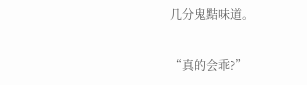几分鬼黠味道。

“真的会乖?”